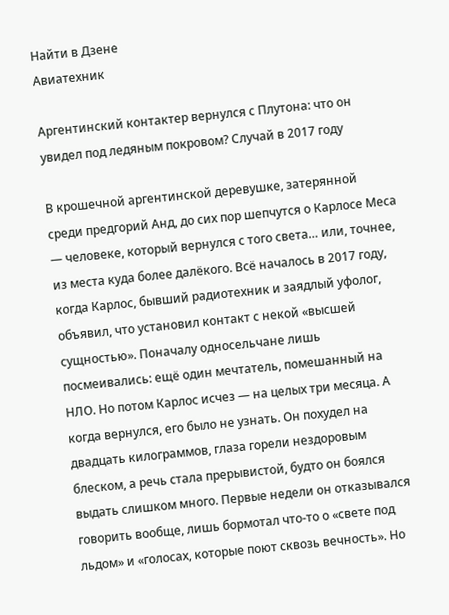Найти в Дзене
Авиатехник

Аргентинский контактер вернулся с Плутона: что он увидел под ледяным покровом? Случай в 2017 году

В крошечной аргентинской деревушке, затерянной среди предгорий Анд, до сих пор шепчутся о Карлосе Меса — человеке, который вернулся с того света… или, точнее, из места куда более далёкого. Всё началось в 2017 году, когда Карлос, бывший радиотехник и заядлый уфолог, объявил, что установил контакт с некой «высшей сущностью». Поначалу односельчане лишь посмеивались: ещё один мечтатель, помешанный на НЛО. Но потом Карлос исчез — на целых три месяца. А когда вернулся, его было не узнать. Он похудел на двадцать килограммов, глаза горели нездоровым блеском, а речь стала прерывистой, будто он боялся выдать слишком много. Первые недели он отказывался говорить вообще, лишь бормотал что‑то о «свете под льдом» и «голосах, которые поют сквозь вечность». Но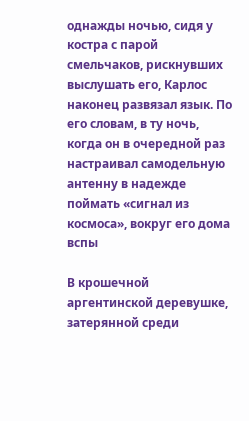однажды ночью, сидя у костра с парой смельчаков, рискнувших выслушать его, Карлос наконец развязал язык. По его словам, в ту ночь, когда он в очередной раз настраивал самодельную антенну в надежде поймать «сигнал из космоса», вокруг его дома вспы

В крошечной аргентинской деревушке, затерянной среди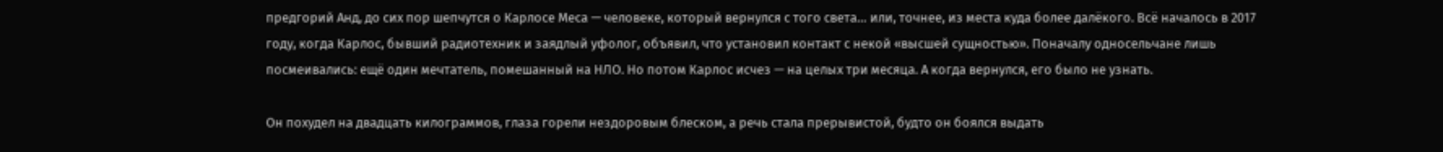предгорий Анд, до сих пор шепчутся о Карлосе Меса — человеке, который вернулся с того света… или, точнее, из места куда более далёкого. Всё началось в 2017 году, когда Карлос, бывший радиотехник и заядлый уфолог, объявил, что установил контакт с некой «высшей сущностью». Поначалу односельчане лишь посмеивались: ещё один мечтатель, помешанный на НЛО. Но потом Карлос исчез — на целых три месяца. А когда вернулся, его было не узнать.

Он похудел на двадцать килограммов, глаза горели нездоровым блеском, а речь стала прерывистой, будто он боялся выдать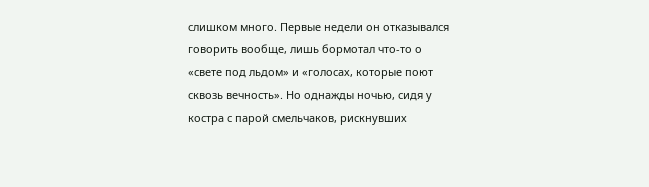слишком много. Первые недели он отказывался говорить вообще, лишь бормотал что‑то о «свете под льдом» и «голосах, которые поют сквозь вечность». Но однажды ночью, сидя у костра с парой смельчаков, рискнувших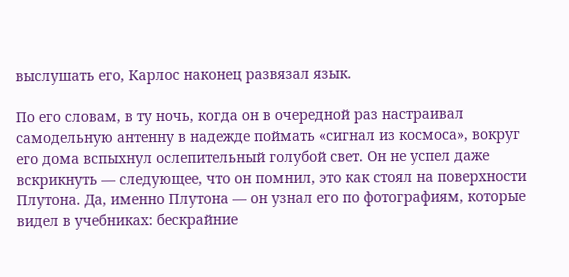выслушать его, Карлос наконец развязал язык.

По его словам, в ту ночь, когда он в очередной раз настраивал самодельную антенну в надежде поймать «сигнал из космоса», вокруг его дома вспыхнул ослепительный голубой свет. Он не успел даже вскрикнуть — следующее, что он помнил, это как стоял на поверхности Плутона. Да, именно Плутона — он узнал его по фотографиям, которые видел в учебниках: бескрайние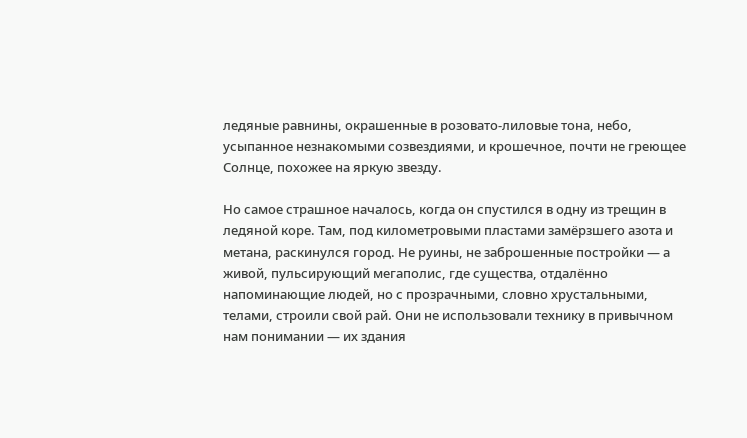ледяные равнины, окрашенные в розовато‑лиловые тона, небо, усыпанное незнакомыми созвездиями, и крошечное, почти не греющее Солнце, похожее на яркую звезду.

Но самое страшное началось, когда он спустился в одну из трещин в ледяной коре. Там, под километровыми пластами замёрзшего азота и метана, раскинулся город. Не руины, не заброшенные постройки — а живой, пульсирующий мегаполис, где существа, отдалённо напоминающие людей, но с прозрачными, словно хрустальными, телами, строили свой рай. Они не использовали технику в привычном нам понимании — их здания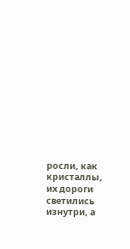росли, как кристаллы, их дороги светились изнутри, а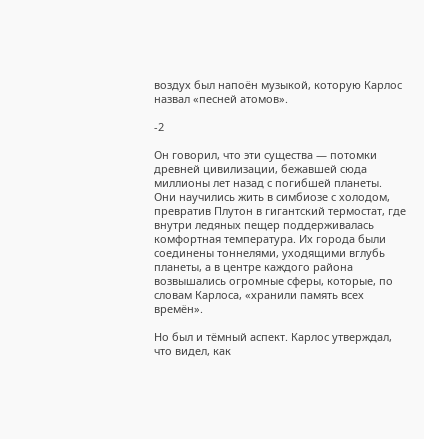воздух был напоён музыкой, которую Карлос назвал «песней атомов».

-2

Он говорил, что эти существа — потомки древней цивилизации, бежавшей сюда миллионы лет назад с погибшей планеты. Они научились жить в симбиозе с холодом, превратив Плутон в гигантский термостат, где внутри ледяных пещер поддерживалась комфортная температура. Их города были соединены тоннелями, уходящими вглубь планеты, а в центре каждого района возвышались огромные сферы, которые, по словам Карлоса, «хранили память всех времён».

Но был и тёмный аспект. Карлос утверждал, что видел, как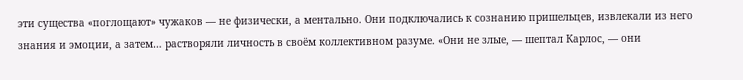эти существа «поглощают» чужаков — не физически, а ментально. Они подключались к сознанию пришельцев, извлекали из него знания и эмоции, а затем… растворяли личность в своём коллективном разуме. «Они не злые, — шептал Карлос, — они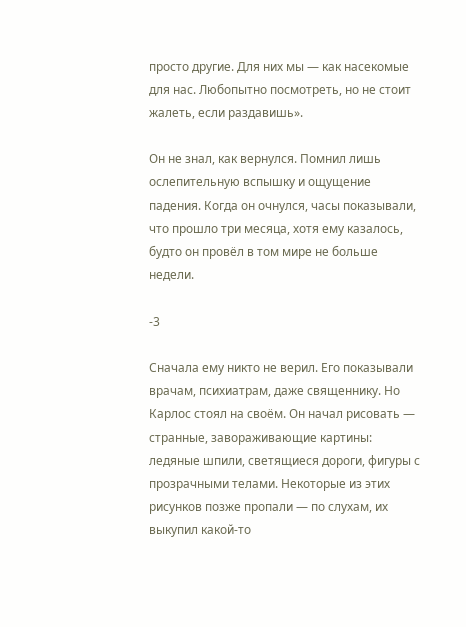просто другие. Для них мы — как насекомые для нас. Любопытно посмотреть, но не стоит жалеть, если раздавишь».

Он не знал, как вернулся. Помнил лишь ослепительную вспышку и ощущение падения. Когда он очнулся, часы показывали, что прошло три месяца, хотя ему казалось, будто он провёл в том мире не больше недели.

-3

Сначала ему никто не верил. Его показывали врачам, психиатрам, даже священнику. Но Карлос стоял на своём. Он начал рисовать — странные, завораживающие картины: ледяные шпили, светящиеся дороги, фигуры с прозрачными телами. Некоторые из этих рисунков позже пропали — по слухам, их выкупил какой‑то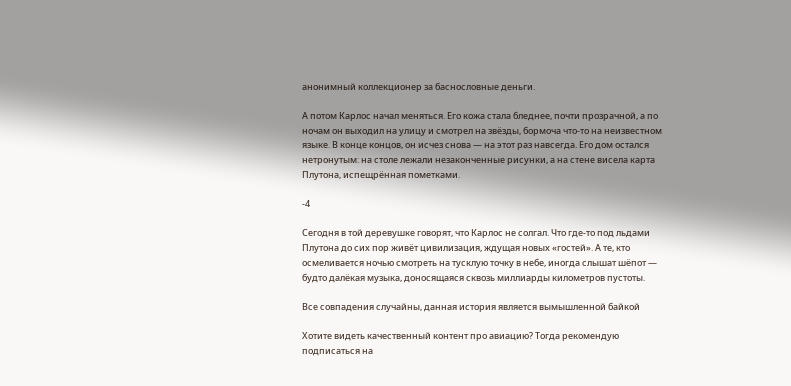анонимный коллекционер за баснословные деньги.

А потом Карлос начал меняться. Его кожа стала бледнее, почти прозрачной, а по ночам он выходил на улицу и смотрел на звёзды, бормоча что‑то на неизвестном языке. В конце концов, он исчез снова — на этот раз навсегда. Его дом остался нетронутым: на столе лежали незаконченные рисунки, а на стене висела карта Плутона, испещрённая пометками.

-4

Сегодня в той деревушке говорят, что Карлос не солгал. Что где‑то под льдами Плутона до сих пор живёт цивилизация, ждущая новых «гостей». А те, кто осмеливается ночью смотреть на тусклую точку в небе, иногда слышат шёпот — будто далёкая музыка, доносящаяся сквозь миллиарды километров пустоты.

Все совпадения случайны, данная история является вымышленной байкой

Хотите видеть качественный контент про авиацию? Тогда рекомендую подписаться на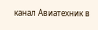канал Авиатехник в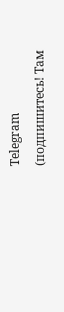Telegram (подпишитесь! Там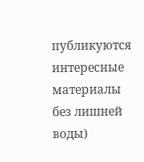публикуются интересные материалы без лишней воды)